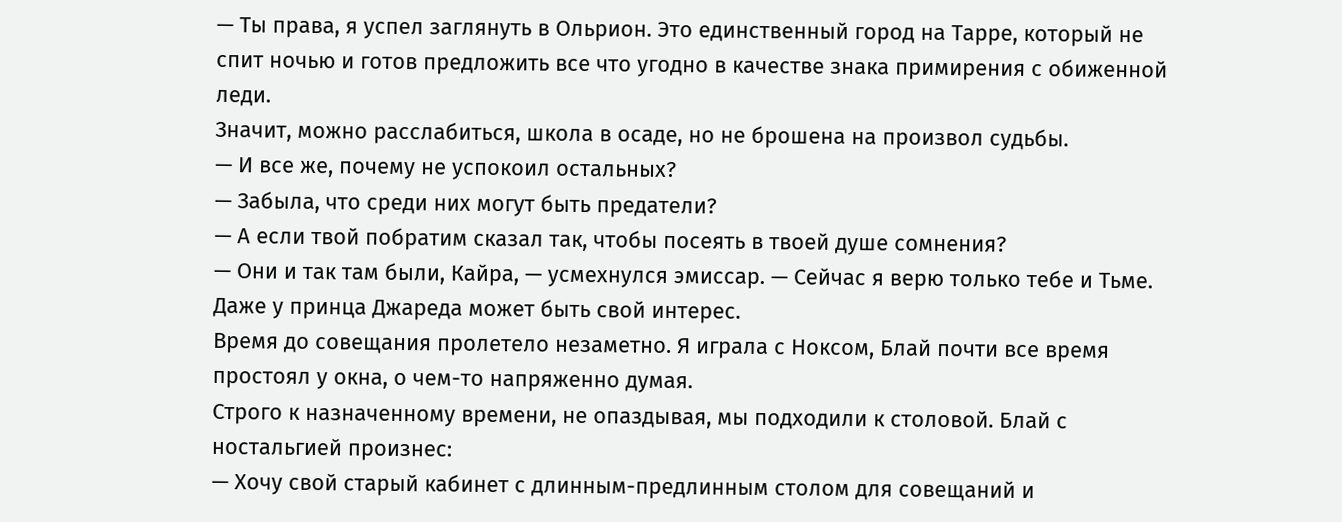— Ты права, я успел заглянуть в Ольрион. Это единственный город на Тарре, который не спит ночью и готов предложить все что угодно в качестве знака примирения с обиженной леди.
Значит, можно расслабиться, школа в осаде, но не брошена на произвол судьбы.
— И все же, почему не успокоил остальных?
— Забыла, что среди них могут быть предатели?
— А если твой побратим сказал так, чтобы посеять в твоей душе сомнения?
— Они и так там были, Кайра, — усмехнулся эмиссар. — Сейчас я верю только тебе и Тьме. Даже у принца Джареда может быть свой интерес.
Время до совещания пролетело незаметно. Я играла с Ноксом, Блай почти все время простоял у окна, о чем-то напряженно думая.
Строго к назначенному времени, не опаздывая, мы подходили к столовой. Блай с ностальгией произнес:
— Хочу свой старый кабинет с длинным-предлинным столом для совещаний и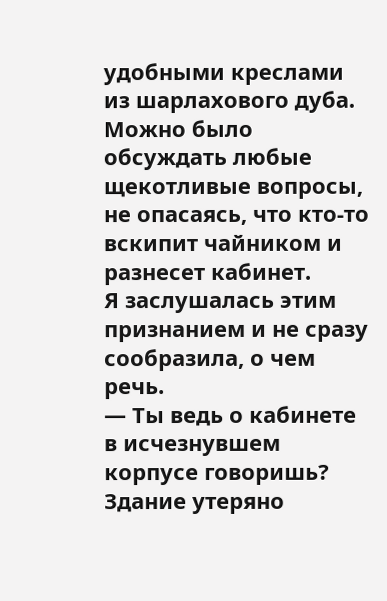удобными креслами из шарлахового дуба. Можно было обсуждать любые щекотливые вопросы, не опасаясь, что кто-то вскипит чайником и разнесет кабинет.
Я заслушалась этим признанием и не сразу сообразила, о чем речь.
— Ты ведь о кабинете в исчезнувшем корпусе говоришь? Здание утеряно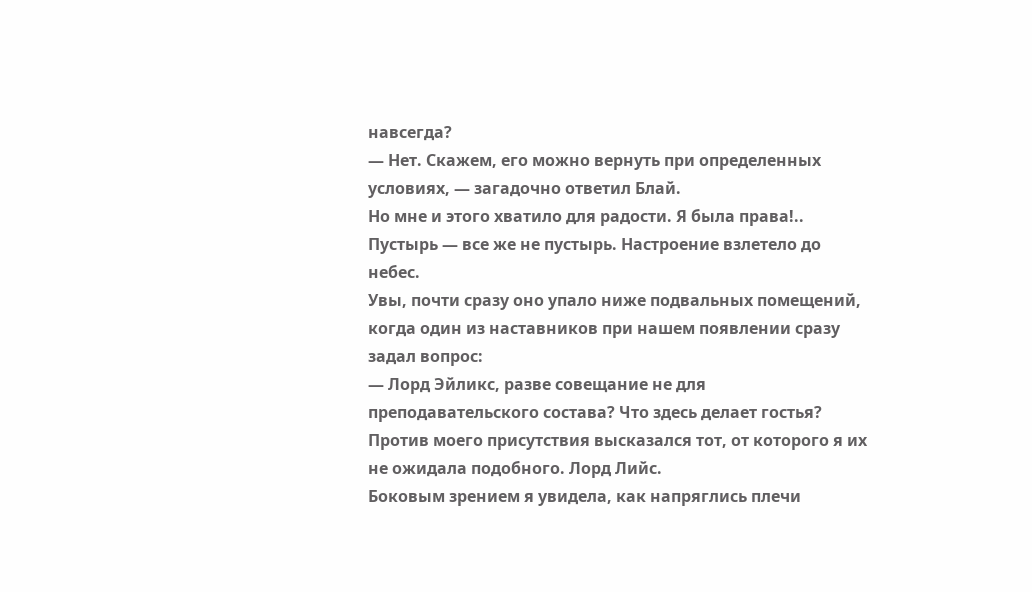навсегда?
— Нет. Скажем, его можно вернуть при определенных условиях, — загадочно ответил Блай.
Но мне и этого хватило для радости. Я была права!.. Пустырь — все же не пустырь. Настроение взлетело до небес.
Увы, почти сразу оно упало ниже подвальных помещений, когда один из наставников при нашем появлении сразу задал вопрос:
— Лорд Эйликс, разве совещание не для преподавательского состава? Что здесь делает гостья?
Против моего присутствия высказался тот, от которого я их не ожидала подобного. Лорд Лийс.
Боковым зрением я увидела, как напряглись плечи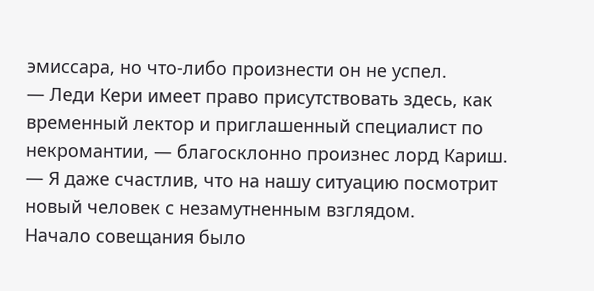эмиссара, но что-либо произнести он не успел.
— Леди Кери имеет право присутствовать здесь, как временный лектор и приглашенный специалист по некромантии, — благосклонно произнес лорд Кариш. — Я даже счастлив, что на нашу ситуацию посмотрит новый человек с незамутненным взглядом.
Начало совещания было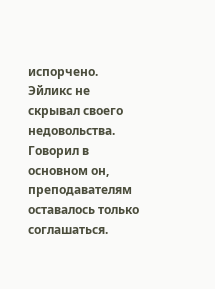испорчено. Эйликс не скрывал своего недовольства. Говорил в основном он, преподавателям оставалось только соглашаться.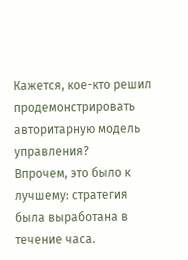Кажется, кое-кто решил продемонстрировать авторитарную модель управления?
Впрочем, это было к лучшему: стратегия была выработана в течение часа.